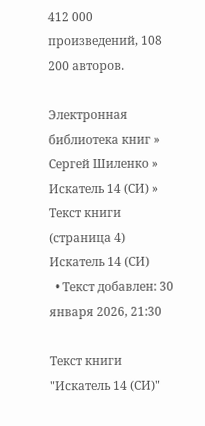412 000 произведений, 108 200 авторов.

Электронная библиотека книг » Сергей Шиленко » Искатель 14 (СИ) » Текст книги (страница 4)
Искатель 14 (СИ)
  • Текст добавлен: 30 января 2026, 21:30

Текст книги "Искатель 14 (СИ)"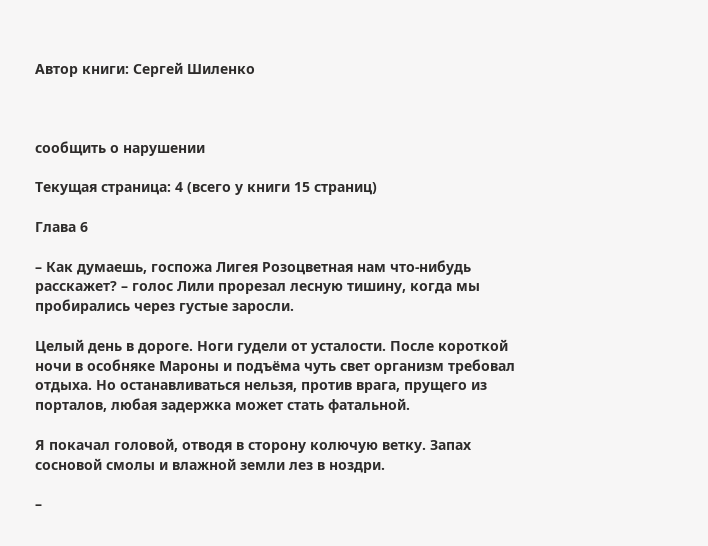Автор книги: Сергей Шиленко



сообщить о нарушении

Текущая страница: 4 (всего у книги 15 страниц)

Глава 6

– Как думаешь, госпожа Лигея Розоцветная нам что-нибудь расскажет? – голос Лили прорезал лесную тишину, когда мы пробирались через густые заросли.

Целый день в дороге. Ноги гудели от усталости. После короткой ночи в особняке Мароны и подъёма чуть свет организм требовал отдыха. Но останавливаться нельзя, против врага, прущего из порталов, любая задержка может стать фатальной.

Я покачал головой, отводя в сторону колючую ветку. Запах сосновой смолы и влажной земли лез в ноздри.

–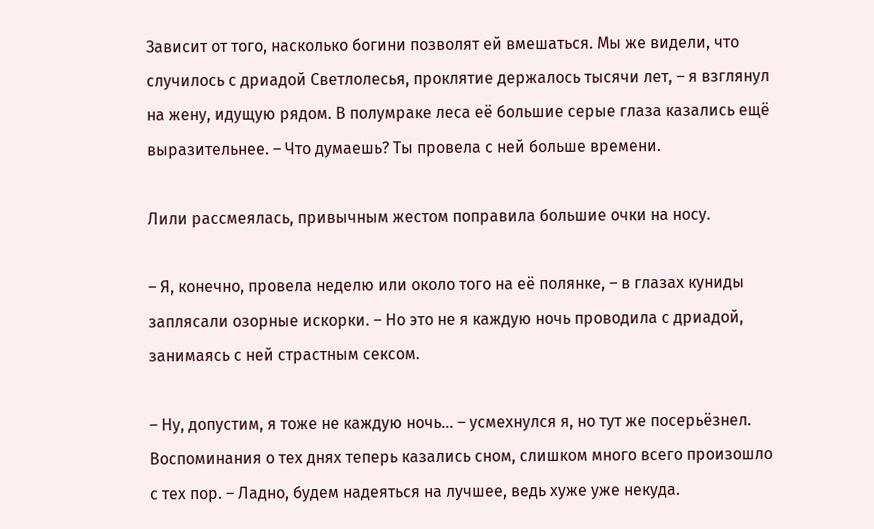Зависит от того, насколько богини позволят ей вмешаться. Мы же видели, что случилось с дриадой Светлолесья, проклятие держалось тысячи лет, – я взглянул на жену, идущую рядом. В полумраке леса её большие серые глаза казались ещё выразительнее. – Что думаешь? Ты провела с ней больше времени.

Лили рассмеялась, привычным жестом поправила большие очки на носу.

– Я, конечно, провела неделю или около того на её полянке, – в глазах куниды заплясали озорные искорки. – Но это не я каждую ночь проводила с дриадой, занимаясь с ней страстным сексом.

– Ну, допустим, я тоже не каждую ночь… – усмехнулся я, но тут же посерьёзнел. Воспоминания о тех днях теперь казались сном, слишком много всего произошло с тех пор. – Ладно, будем надеяться на лучшее, ведь хуже уже некуда.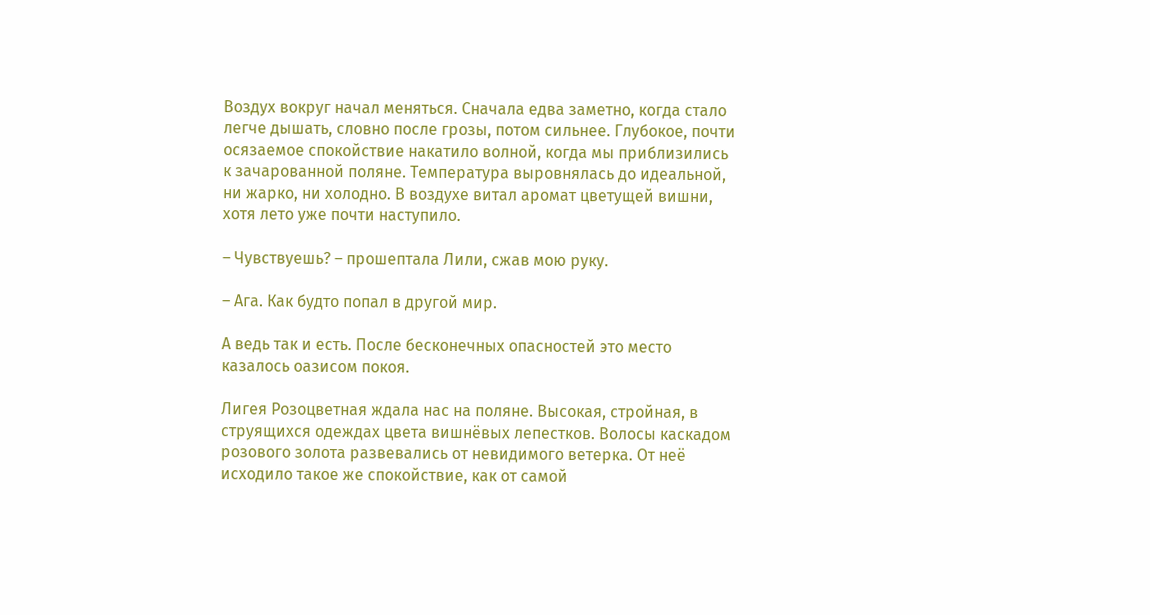Воздух вокруг начал меняться. Сначала едва заметно, когда стало легче дышать, словно после грозы, потом сильнее. Глубокое, почти осязаемое спокойствие накатило волной, когда мы приблизились к зачарованной поляне. Температура выровнялась до идеальной, ни жарко, ни холодно. В воздухе витал аромат цветущей вишни, хотя лето уже почти наступило.

– Чувствуешь? – прошептала Лили, сжав мою руку.

– Ага. Как будто попал в другой мир.

А ведь так и есть. После бесконечных опасностей это место казалось оазисом покоя.

Лигея Розоцветная ждала нас на поляне. Высокая, стройная, в струящихся одеждах цвета вишнёвых лепестков. Волосы каскадом розового золота развевались от невидимого ветерка. От неё исходило такое же спокойствие, как от самой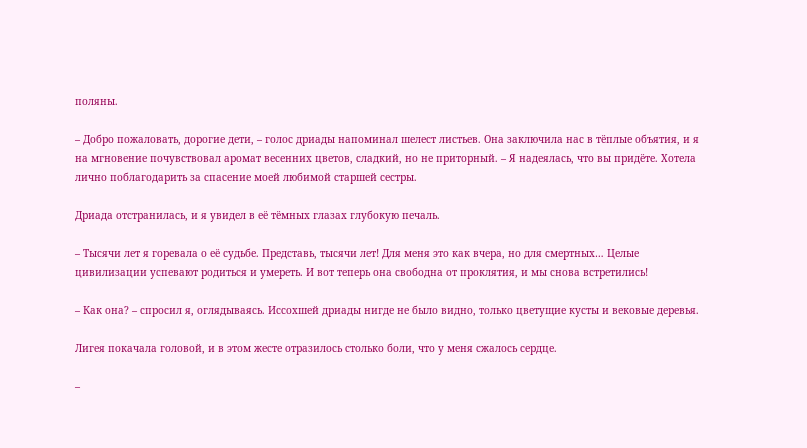поляны.

– Добро пожаловать, дорогие дети, – голос дриады напоминал шелест листьев. Она заключила нас в тёплые объятия, и я на мгновение почувствовал аромат весенних цветов, сладкий, но не приторный. – Я надеялась, что вы придёте. Хотела лично поблагодарить за спасение моей любимой старшей сестры.

Дриада отстранилась, и я увидел в её тёмных глазах глубокую печаль.

– Тысячи лет я горевала о её судьбе. Представь, тысячи лет! Для меня это как вчера, но для смертных… Целые цивилизации успевают родиться и умереть. И вот теперь она свободна от проклятия, и мы снова встретились!

– Как она? – спросил я, оглядываясь. Иссохшей дриады нигде не было видно, только цветущие кусты и вековые деревья.

Лигея покачала головой, и в этом жесте отразилось столько боли, что у меня сжалось сердце.

–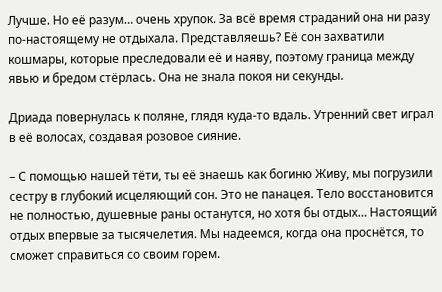Лучше. Но её разум… очень хрупок. За всё время страданий она ни разу по-настоящему не отдыхала. Представляешь? Её сон захватили кошмары, которые преследовали её и наяву, поэтому граница между явью и бредом стёрлась. Она не знала покоя ни секунды.

Дриада повернулась к поляне, глядя куда-то вдаль. Утренний свет играл в её волосах, создавая розовое сияние.

– С помощью нашей тёти, ты её знаешь как богиню Живу, мы погрузили сестру в глубокий исцеляющий сон. Это не панацея. Тело восстановится не полностью, душевные раны останутся, но хотя бы отдых… Настоящий отдых впервые за тысячелетия. Мы надеемся, когда она проснётся, то сможет справиться со своим горем.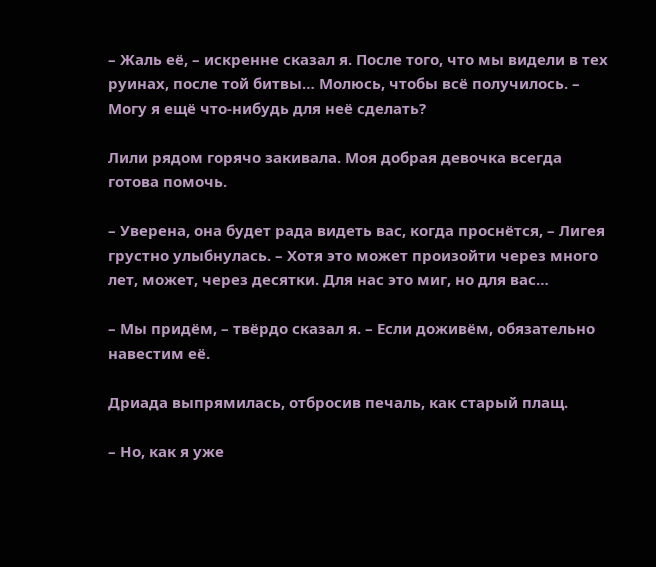– Жаль её, – искренне сказал я. После того, что мы видели в тех руинах, после той битвы… Молюсь, чтобы всё получилось. – Могу я ещё что-нибудь для неё сделать?

Лили рядом горячо закивала. Моя добрая девочка всегда готова помочь.

– Уверена, она будет рада видеть вас, когда проснётся, – Лигея грустно улыбнулась. – Хотя это может произойти через много лет, может, через десятки. Для нас это миг, но для вас…

– Мы придём, – твёрдо сказал я. – Если доживём, обязательно навестим её.

Дриада выпрямилась, отбросив печаль, как старый плащ.

– Но, как я уже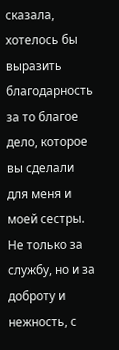сказала, хотелось бы выразить благодарность за то благое дело, которое вы сделали для меня и моей сестры. Не только за службу, но и за доброту и нежность, с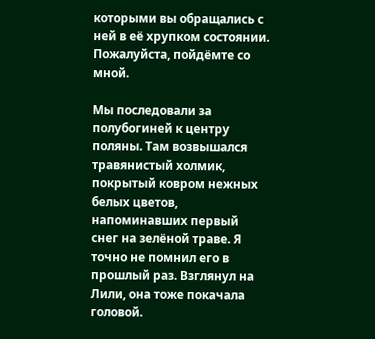которыми вы обращались с ней в её хрупком состоянии. Пожалуйста, пойдёмте со мной.

Мы последовали за полубогиней к центру поляны. Там возвышался травянистый холмик, покрытый ковром нежных белых цветов, напоминавших первый снег на зелёной траве. Я точно не помнил его в прошлый раз. Взглянул на Лили, она тоже покачала головой.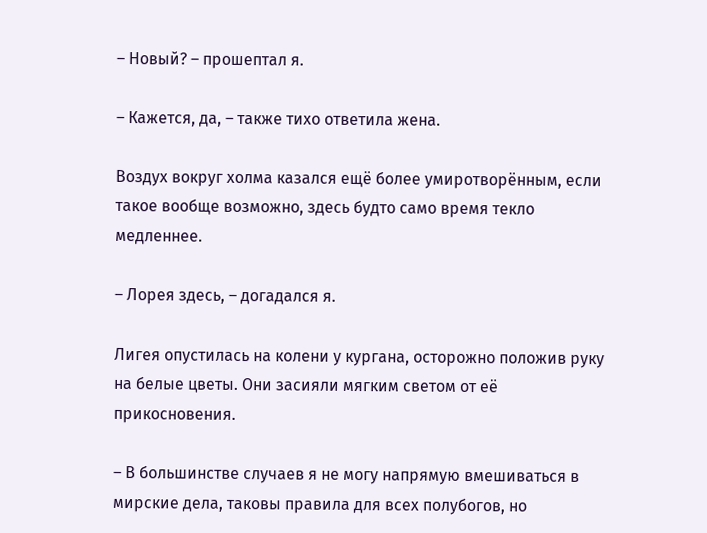– Новый? – прошептал я.

– Кажется, да, – также тихо ответила жена.

Воздух вокруг холма казался ещё более умиротворённым, если такое вообще возможно, здесь будто само время текло медленнее.

– Лорея здесь, – догадался я.

Лигея опустилась на колени у кургана, осторожно положив руку на белые цветы. Они засияли мягким светом от её прикосновения.

– В большинстве случаев я не могу напрямую вмешиваться в мирские дела, таковы правила для всех полубогов, но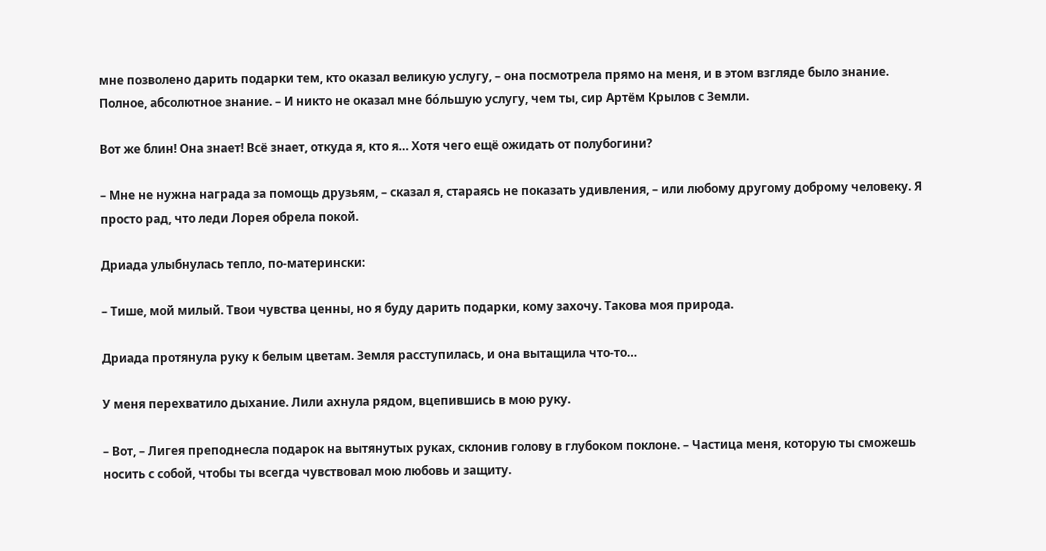мне позволено дарить подарки тем, кто оказал великую услугу, – она посмотрела прямо на меня, и в этом взгляде было знание. Полное, абсолютное знание. – И никто не оказал мне бóльшую услугу, чем ты, сир Артём Крылов с Земли.

Вот же блин! Она знает! Всё знает, откуда я, кто я… Хотя чего ещё ожидать от полубогини?

– Мне не нужна награда за помощь друзьям, – сказал я, стараясь не показать удивления, – или любому другому доброму человеку. Я просто рад, что леди Лорея обрела покой.

Дриада улыбнулась тепло, по-матерински:

– Тише, мой милый. Твои чувства ценны, но я буду дарить подарки, кому захочу. Такова моя природа.

Дриада протянула руку к белым цветам. Земля расступилась, и она вытащила что-то…

У меня перехватило дыхание. Лили ахнула рядом, вцепившись в мою руку.

– Вот, – Лигея преподнесла подарок на вытянутых руках, склонив голову в глубоком поклоне. – Частица меня, которую ты сможешь носить с собой, чтобы ты всегда чувствовал мою любовь и защиту.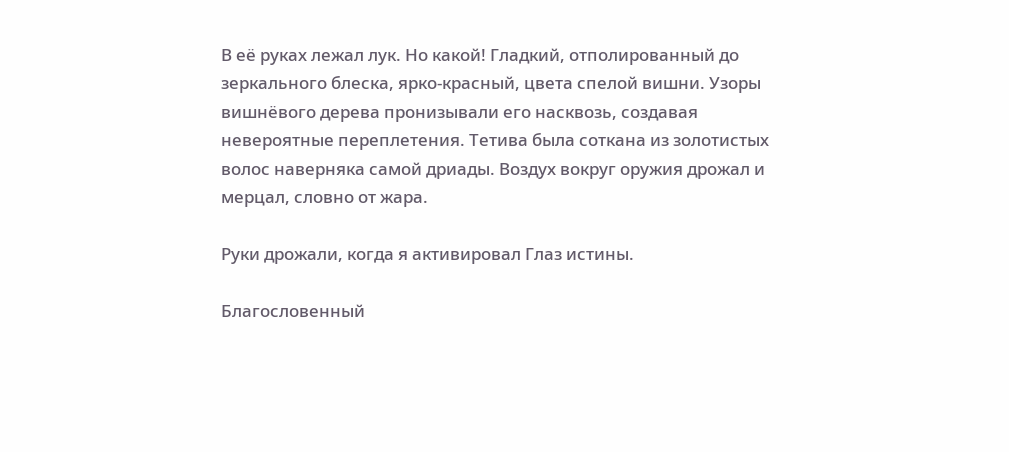В её руках лежал лук. Но какой! Гладкий, отполированный до зеркального блеска, ярко-красный, цвета спелой вишни. Узоры вишнёвого дерева пронизывали его насквозь, создавая невероятные переплетения. Тетива была соткана из золотистых волос наверняка самой дриады. Воздух вокруг оружия дрожал и мерцал, словно от жара.

Руки дрожали, когда я активировал Глаз истины.

Благословенный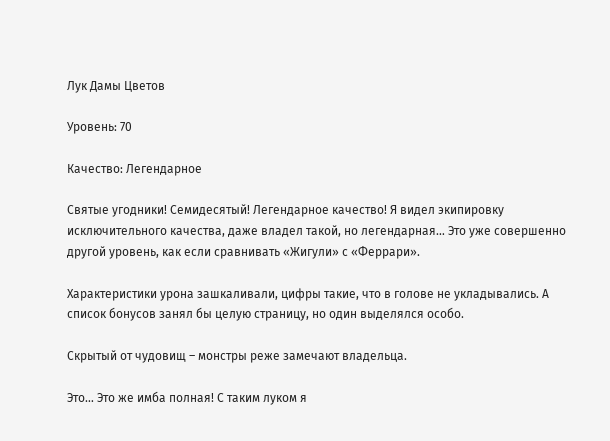Лук Дамы Цветов

Уровень: 70

Качество: Легендарное

Святые угодники! Семидесятый! Легендарное качество! Я видел экипировку исключительного качества, даже владел такой, но легендарная… Это уже совершенно другой уровень, как если сравнивать «Жигули» с «Феррари».

Характеристики урона зашкаливали, цифры такие, что в голове не укладывались. А список бонусов занял бы целую страницу, но один выделялся особо.

Скрытый от чудовищ – монстры реже замечают владельца.

Это… Это же имба полная! С таким луком я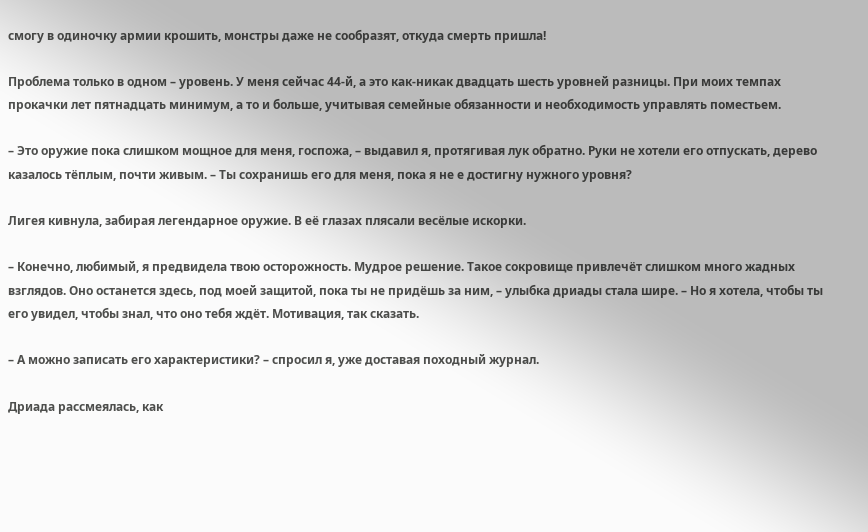смогу в одиночку армии крошить, монстры даже не сообразят, откуда смерть пришла!

Проблема только в одном – уровень. У меня сейчас 44-й, а это как-никак двадцать шесть уровней разницы. При моих темпах прокачки лет пятнадцать минимум, а то и больше, учитывая семейные обязанности и необходимость управлять поместьем.

– Это оружие пока слишком мощное для меня, госпожа, – выдавил я, протягивая лук обратно. Руки не хотели его отпускать, дерево казалось тёплым, почти живым. – Ты сохранишь его для меня, пока я не е достигну нужного уровня?

Лигея кивнула, забирая легендарное оружие. В её глазах плясали весёлые искорки.

– Конечно, любимый, я предвидела твою осторожность. Мудрое решение. Такое сокровище привлечёт слишком много жадных взглядов. Оно останется здесь, под моей защитой, пока ты не придёшь за ним, – улыбка дриады стала шире. – Но я хотела, чтобы ты его увидел, чтобы знал, что оно тебя ждёт. Мотивация, так сказать.

– А можно записать его характеристики? – спросил я, уже доставая походный журнал.

Дриада рассмеялась, как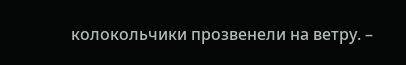колокольчики прозвенели на ветру. –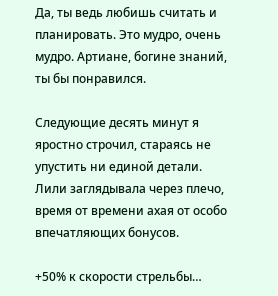Да, ты ведь любишь считать и планировать. Это мудро, очень мудро. Артиане, богине знаний, ты бы понравился.

Следующие десять минут я яростно строчил, стараясь не упустить ни единой детали. Лили заглядывала через плечо, время от времени ахая от особо впечатляющих бонусов.

+50% к скорости стрельбы…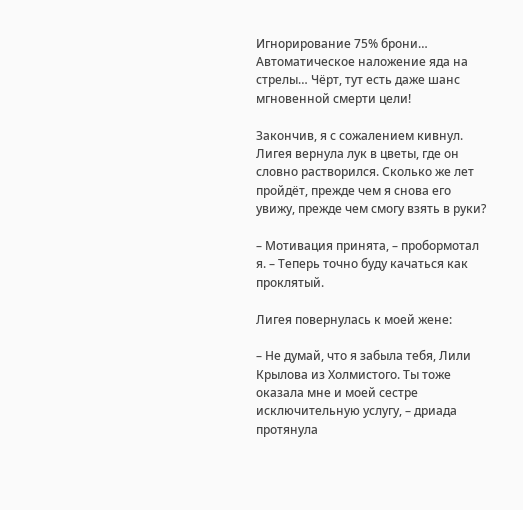Игнорирование 75% брони… Автоматическое наложение яда на стрелы… Чёрт, тут есть даже шанс мгновенной смерти цели!

Закончив, я с сожалением кивнул. Лигея вернула лук в цветы, где он словно растворился. Сколько же лет пройдёт, прежде чем я снова его увижу, прежде чем смогу взять в руки?

– Мотивация принята, – пробормотал я. – Теперь точно буду качаться как проклятый.

Лигея повернулась к моей жене:

– Не думай, что я забыла тебя, Лили Крылова из Холмистого. Ты тоже оказала мне и моей сестре исключительную услугу, – дриада протянула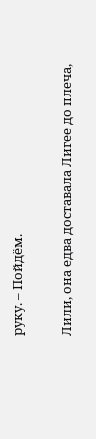руку. – Пойдём.

Лили, она едва доставала Лигее до плеча,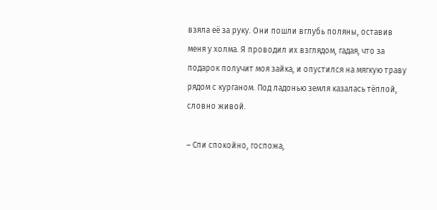взяла её за руку. Они пошли вглубь поляны, оставив меня у холма. Я проводил их взглядом, гадая, что за подарок получит моя зайка, и опустился на мягкую траву рядом с курганом. Под ладонью земля казалась тёплой, словно живой.

– Спи спокойно, госпожа,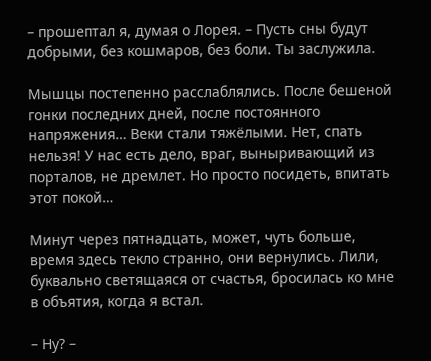– прошептал я, думая о Лорея. – Пусть сны будут добрыми, без кошмаров, без боли. Ты заслужила.

Мышцы постепенно расслаблялись. После бешеной гонки последних дней, после постоянного напряжения… Веки стали тяжёлыми. Нет, спать нельзя! У нас есть дело, враг, выныривающий из порталов, не дремлет. Но просто посидеть, впитать этот покой…

Минут через пятнадцать, может, чуть больше, время здесь текло странно, они вернулись. Лили, буквально светящаяся от счастья, бросилась ко мне в объятия, когда я встал.

– Ну? –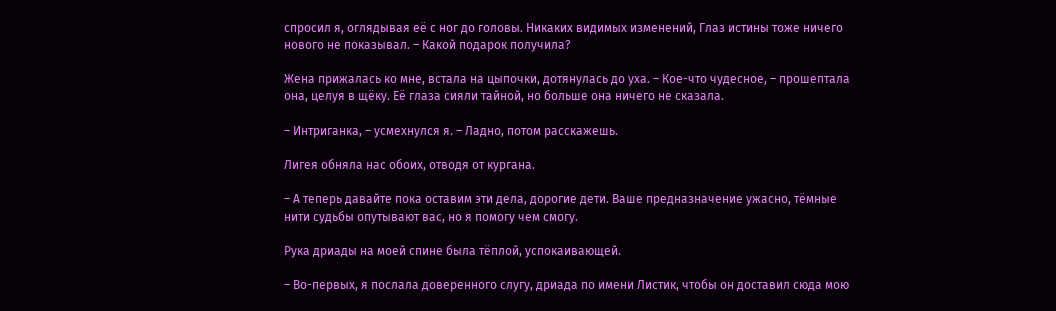спросил я, оглядывая её с ног до головы. Никаких видимых изменений, Глаз истины тоже ничего нового не показывал. – Какой подарок получила?

Жена прижалась ко мне, встала на цыпочки, дотянулась до уха. – Кое-что чудесное, – прошептала она, целуя в щёку. Её глаза сияли тайной, но больше она ничего не сказала.

– Интриганка, – усмехнулся я. – Ладно, потом расскажешь.

Лигея обняла нас обоих, отводя от кургана.

– А теперь давайте пока оставим эти дела, дорогие дети. Ваше предназначение ужасно, тёмные нити судьбы опутывают вас, но я помогу чем смогу.

Рука дриады на моей спине была тёплой, успокаивающей.

– Во-первых, я послала доверенного слугу, дриада по имени Листик, чтобы он доставил сюда мою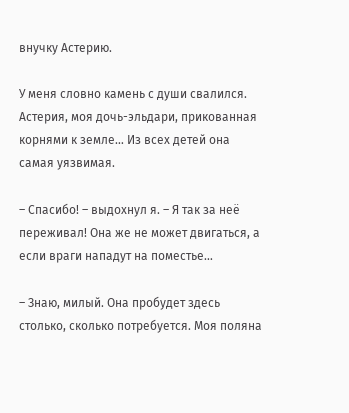внучку Астерию.

У меня словно камень с души свалился. Астерия, моя дочь-эльдари, прикованная корнями к земле… Из всех детей она самая уязвимая.

– Спасибо! – выдохнул я. – Я так за неё переживал! Она же не может двигаться, а если враги нападут на поместье…

– Знаю, милый. Она пробудет здесь столько, сколько потребуется. Моя поляна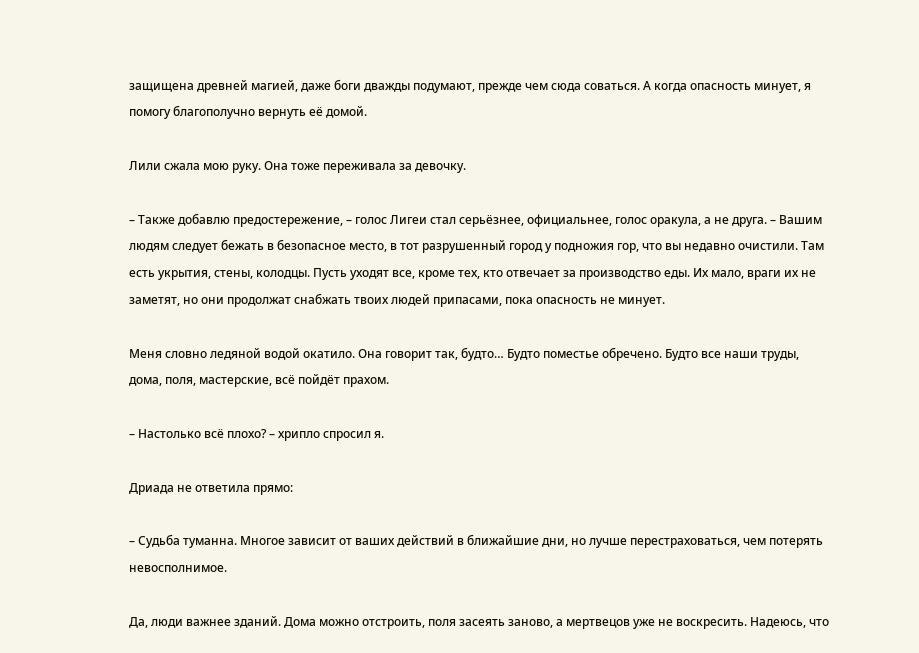защищена древней магией, даже боги дважды подумают, прежде чем сюда соваться. А когда опасность минует, я помогу благополучно вернуть её домой.

Лили сжала мою руку. Она тоже переживала за девочку.

– Также добавлю предостережение, – голос Лигеи стал серьёзнее, официальнее, голос оракула, а не друга. – Вашим людям следует бежать в безопасное место, в тот разрушенный город у подножия гор, что вы недавно очистили. Там есть укрытия, стены, колодцы. Пусть уходят все, кроме тех, кто отвечает за производство еды. Их мало, враги их не заметят, но они продолжат снабжать твоих людей припасами, пока опасность не минует.

Меня словно ледяной водой окатило. Она говорит так, будто… Будто поместье обречено. Будто все наши труды, дома, поля, мастерские, всё пойдёт прахом.

– Настолько всё плохо? – хрипло спросил я.

Дриада не ответила прямо:

– Судьба туманна. Многое зависит от ваших действий в ближайшие дни, но лучше перестраховаться, чем потерять невосполнимое.

Да, люди важнее зданий. Дома можно отстроить, поля засеять заново, а мертвецов уже не воскресить. Надеюсь, что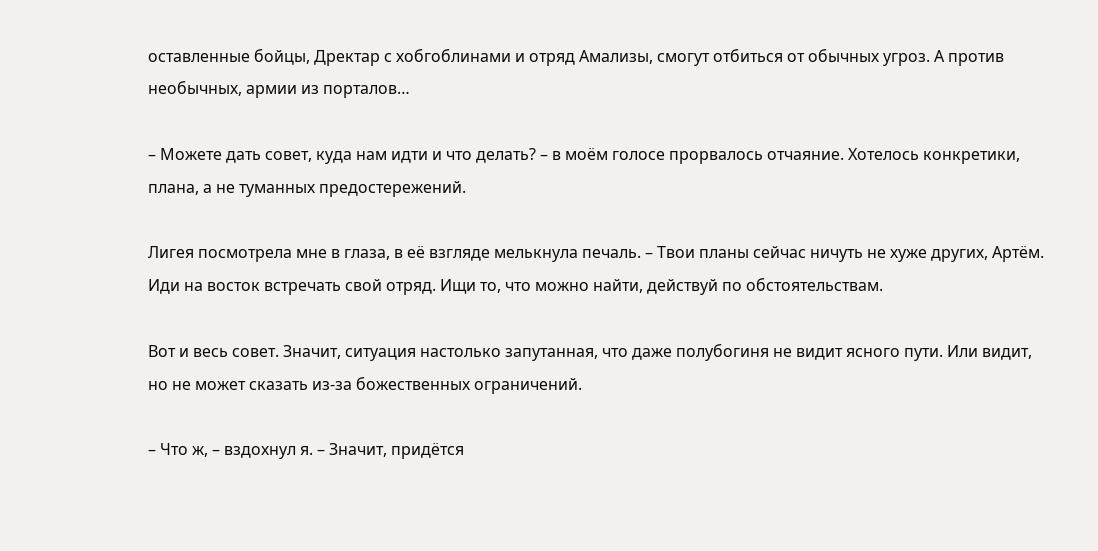оставленные бойцы, Дректар с хобгоблинами и отряд Амализы, смогут отбиться от обычных угроз. А против необычных, армии из порталов…

– Можете дать совет, куда нам идти и что делать? – в моём голосе прорвалось отчаяние. Хотелось конкретики, плана, а не туманных предостережений.

Лигея посмотрела мне в глаза, в её взгляде мелькнула печаль. – Твои планы сейчас ничуть не хуже других, Артём. Иди на восток встречать свой отряд. Ищи то, что можно найти, действуй по обстоятельствам.

Вот и весь совет. Значит, ситуация настолько запутанная, что даже полубогиня не видит ясного пути. Или видит, но не может сказать из-за божественных ограничений.

– Что ж, – вздохнул я. – Значит, придётся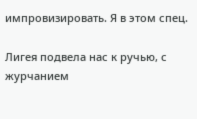импровизировать. Я в этом спец.

Лигея подвела нас к ручью, с журчанием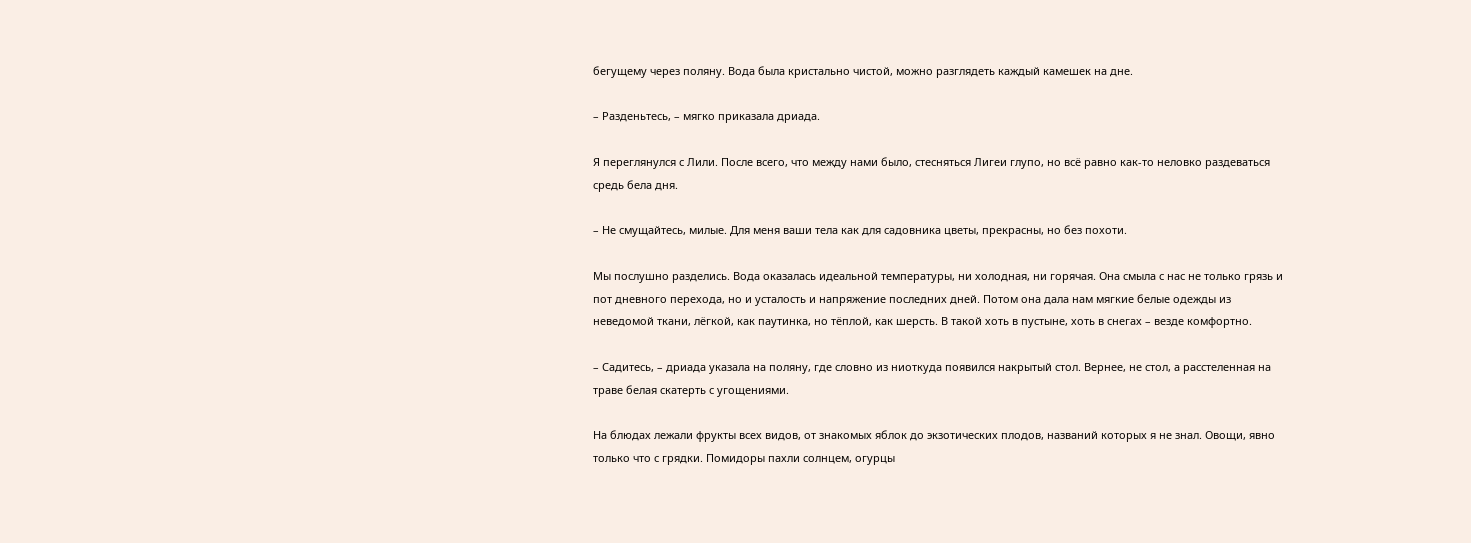бегущему через поляну. Вода была кристально чистой, можно разглядеть каждый камешек на дне.

– Разденьтесь, – мягко приказала дриада.

Я переглянулся с Лили. После всего, что между нами было, стесняться Лигеи глупо, но всё равно как-то неловко раздеваться средь бела дня.

– Не смущайтесь, милые. Для меня ваши тела как для садовника цветы, прекрасны, но без похоти.

Мы послушно разделись. Вода оказалась идеальной температуры, ни холодная, ни горячая. Она смыла с нас не только грязь и пот дневного перехода, но и усталость и напряжение последних дней. Потом она дала нам мягкие белые одежды из неведомой ткани, лёгкой, как паутинка, но тёплой, как шерсть. В такой хоть в пустыне, хоть в снегах – везде комфортно.

– Садитесь, – дриада указала на поляну, где словно из ниоткуда появился накрытый стол. Вернее, не стол, а расстеленная на траве белая скатерть с угощениями.

На блюдах лежали фрукты всех видов, от знакомых яблок до экзотических плодов, названий которых я не знал. Овощи, явно только что с грядки. Помидоры пахли солнцем, огурцы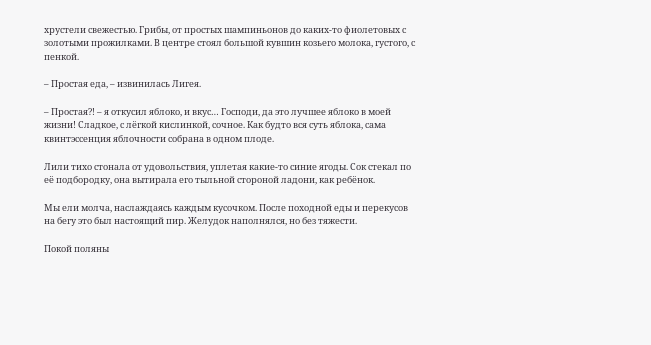хрустели свежестью. Грибы, от простых шампиньонов до каких-то фиолетовых с золотыми прожилками. В центре стоял большой кувшин козьего молока, густого, с пенкой.

– Простая еда, – извинилась Лигея.

– Простая⁈ – я откусил яблоко, и вкус… Господи, да это лучшее яблоко в моей жизни! Сладкое, с лёгкой кислинкой, сочное. Как будто вся суть яблока, сама квинтэссенция яблочности собрана в одном плоде.

Лили тихо стонала от удовольствия, уплетая какие-то синие ягоды. Сок стекал по её подбородку, она вытирала его тыльной стороной ладони, как ребёнок.

Мы ели молча, наслаждаясь каждым кусочком. После походной еды и перекусов на бегу это был настоящий пир. Желудок наполнялся, но без тяжести.

Покой поляны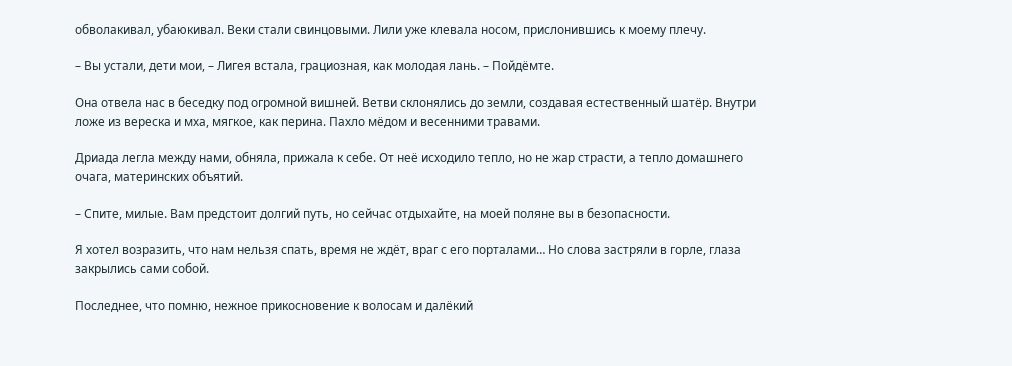обволакивал, убаюкивал. Веки стали свинцовыми. Лили уже клевала носом, прислонившись к моему плечу.

– Вы устали, дети мои, – Лигея встала, грациозная, как молодая лань. – Пойдёмте.

Она отвела нас в беседку под огромной вишней. Ветви склонялись до земли, создавая естественный шатёр. Внутри ложе из вереска и мха, мягкое, как перина. Пахло мёдом и весенними травами.

Дриада легла между нами, обняла, прижала к себе. От неё исходило тепло, но не жар страсти, а тепло домашнего очага, материнских объятий.

– Спите, милые. Вам предстоит долгий путь, но сейчас отдыхайте, на моей поляне вы в безопасности.

Я хотел возразить, что нам нельзя спать, время не ждёт, враг с его порталами… Но слова застряли в горле, глаза закрылись сами собой.

Последнее, что помню, нежное прикосновение к волосам и далёкий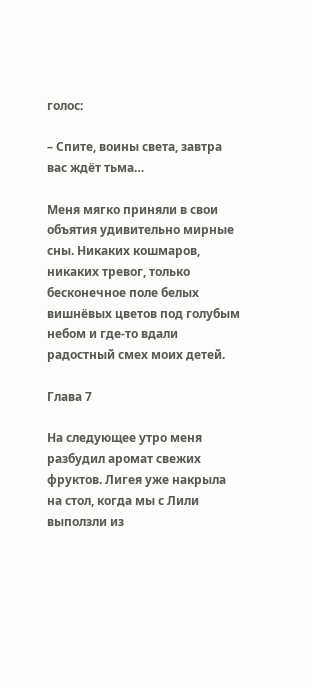голос:

– Спите, воины света, завтра вас ждёт тьма…

Меня мягко приняли в свои объятия удивительно мирные сны. Никаких кошмаров, никаких тревог, только бесконечное поле белых вишнёвых цветов под голубым небом и где-то вдали радостный смех моих детей.

Глава 7

На следующее утро меня разбудил аромат свежих фруктов. Лигея уже накрыла на стол, когда мы с Лили выползли из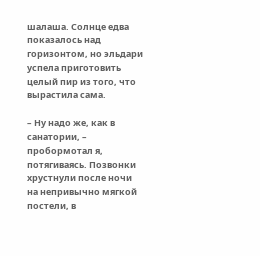шалаша. Солнце едва показалось над горизонтом, но эльдари успела приготовить целый пир из того, что вырастила сама.

– Ну надо же, как в санатории, – пробормотал я, потягиваясь. Позвонки хрустнули после ночи на непривычно мягкой постели, в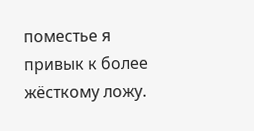поместье я привык к более жёсткому ложу.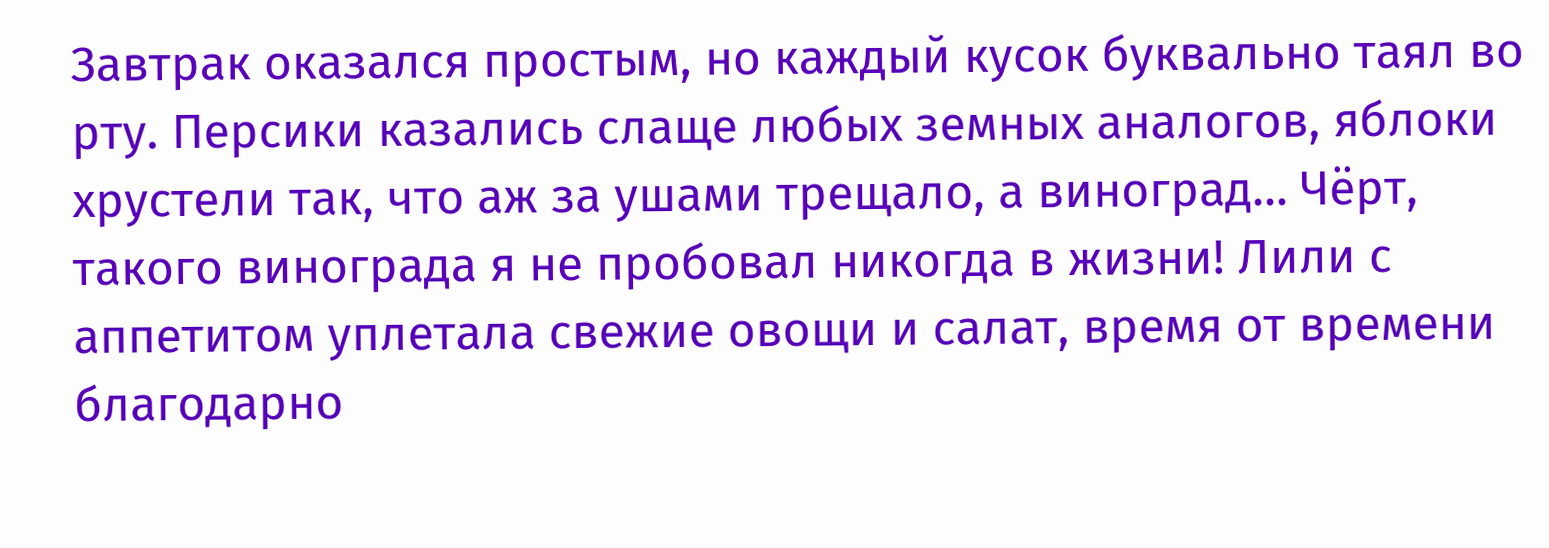Завтрак оказался простым, но каждый кусок буквально таял во рту. Персики казались слаще любых земных аналогов, яблоки хрустели так, что аж за ушами трещало, а виноград… Чёрт, такого винограда я не пробовал никогда в жизни! Лили с аппетитом уплетала свежие овощи и салат, время от времени благодарно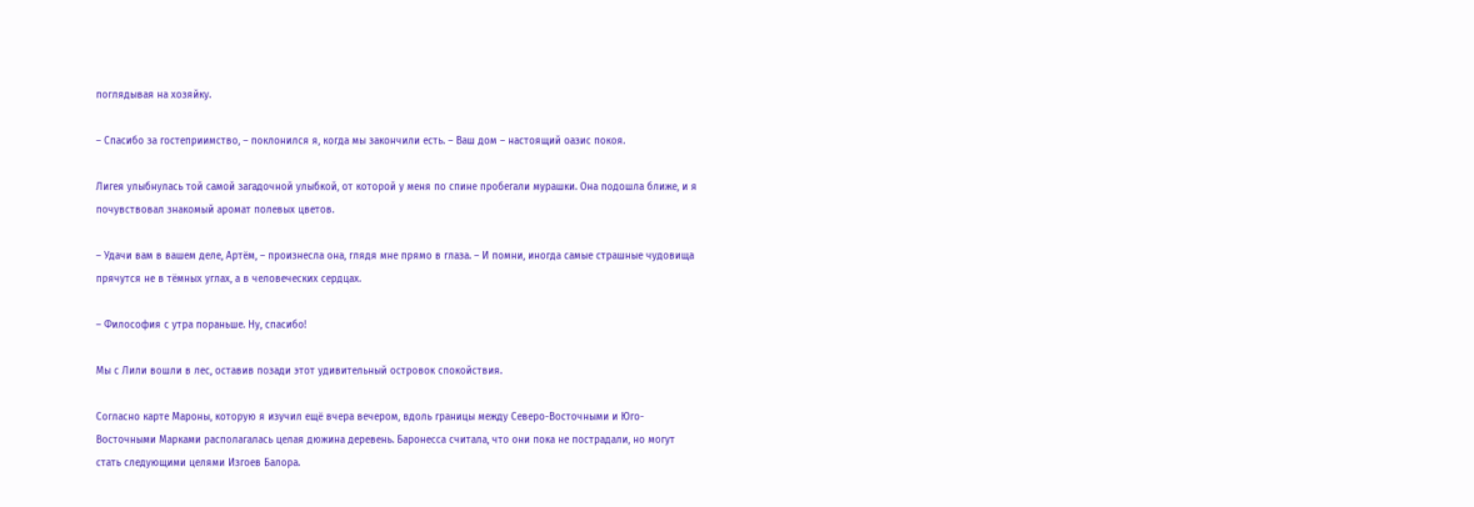поглядывая на хозяйку.

– Спасибо за гостеприимство, – поклонился я, когда мы закончили есть. – Ваш дом – настоящий оазис покоя.

Лигея улыбнулась той самой загадочной улыбкой, от которой у меня по спине пробегали мурашки. Она подошла ближе, и я почувствовал знакомый аромат полевых цветов.

– Удачи вам в вашем деле, Артём, – произнесла она, глядя мне прямо в глаза. – И помни, иногда самые страшные чудовища прячутся не в тёмных углах, а в человеческих сердцах.

– Философия с утра пораньше. Ну, спасибо!

Мы с Лили вошли в лес, оставив позади этот удивительный островок спокойствия.

Согласно карте Мароны, которую я изучил ещё вчера вечером, вдоль границы между Северо-Восточными и Юго-Восточными Марками располагалась целая дюжина деревень. Баронесса считала, что они пока не пострадали, но могут стать следующими целями Изгоев Балора.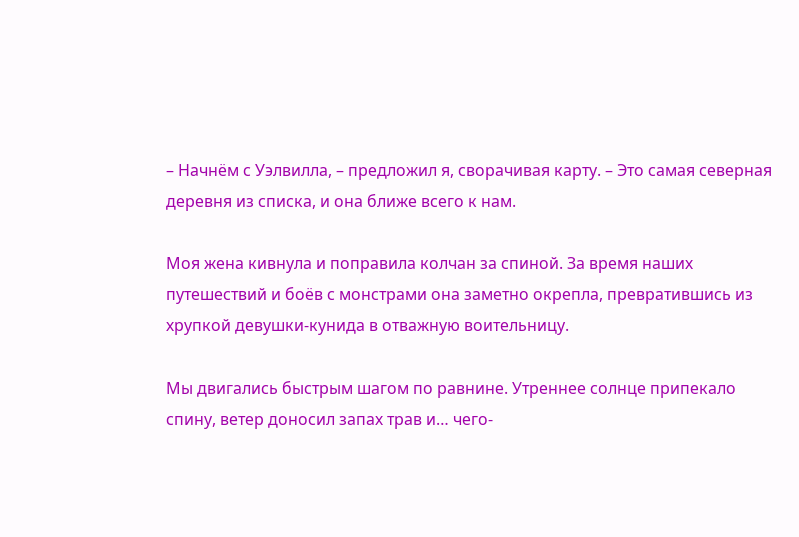– Начнём с Уэлвилла, – предложил я, сворачивая карту. – Это самая северная деревня из списка, и она ближе всего к нам.

Моя жена кивнула и поправила колчан за спиной. За время наших путешествий и боёв с монстрами она заметно окрепла, превратившись из хрупкой девушки-кунида в отважную воительницу.

Мы двигались быстрым шагом по равнине. Утреннее солнце припекало спину, ветер доносил запах трав и… чего-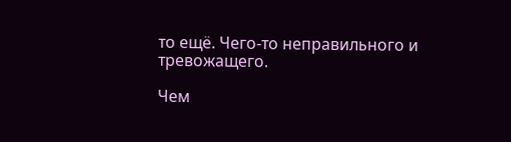то ещё. Чего-то неправильного и тревожащего.

Чем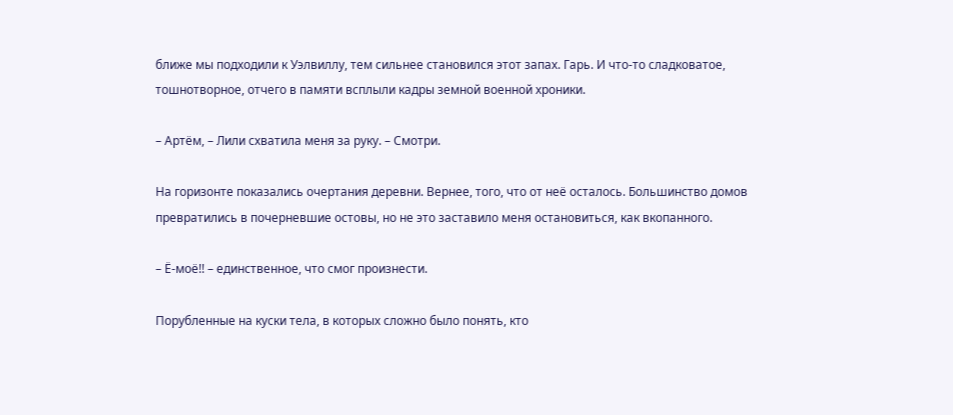ближе мы подходили к Уэлвиллу, тем сильнее становился этот запах. Гарь. И что-то сладковатое, тошнотворное, отчего в памяти всплыли кадры земной военной хроники.

– Артём, – Лили схватила меня за руку. – Смотри.

На горизонте показались очертания деревни. Вернее, того, что от неё осталось. Большинство домов превратились в почерневшие остовы, но не это заставило меня остановиться, как вкопанного.

– Ё-моё!! – единственное, что смог произнести.

Порубленные на куски тела, в которых сложно было понять, кто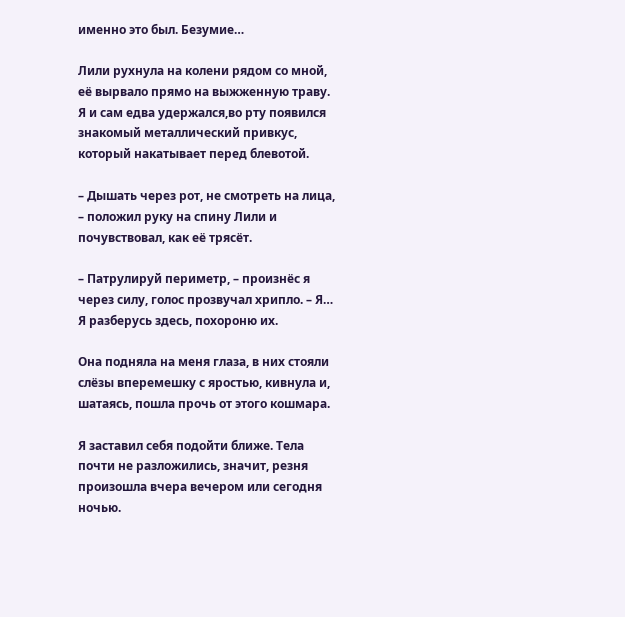именно это был. Безумие…

Лили рухнула на колени рядом со мной, её вырвало прямо на выжженную траву. Я и сам едва удержался,во рту появился знакомый металлический привкус, который накатывает перед блевотой.

– Дышать через рот, не смотреть на лица, – положил руку на спину Лили и почувствовал, как её трясёт.

– Патрулируй периметр, – произнёс я через силу, голос прозвучал хрипло. – Я… Я разберусь здесь, похороню их.

Она подняла на меня глаза, в них стояли слёзы вперемешку с яростью, кивнула и, шатаясь, пошла прочь от этого кошмара.

Я заставил себя подойти ближе. Тела почти не разложились, значит, резня произошла вчера вечером или сегодня ночью.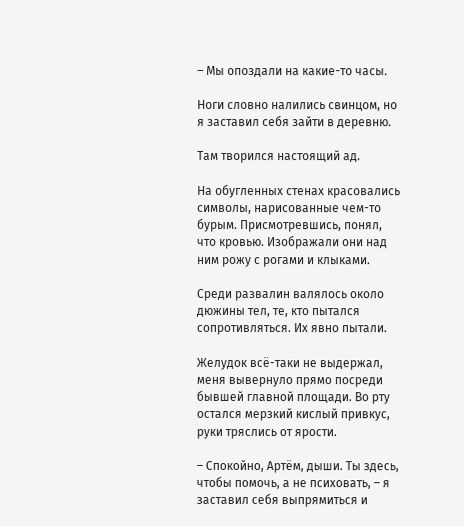– Мы опоздали на какие-то часы.

Ноги словно налились свинцом, но я заставил себя зайти в деревню.

Там творился настоящий ад.

На обугленных стенах красовались символы, нарисованные чем-то бурым. Присмотревшись, понял, что кровью. Изображали они над ним рожу с рогами и клыками.

Среди развалин валялось около дюжины тел, те, кто пытался сопротивляться. Их явно пытали.

Желудок всё-таки не выдержал, меня вывернуло прямо посреди бывшей главной площади. Во рту остался мерзкий кислый привкус, руки тряслись от ярости.

– Спокойно, Артём, дыши. Ты здесь, чтобы помочь, а не психовать, – я заставил себя выпрямиться и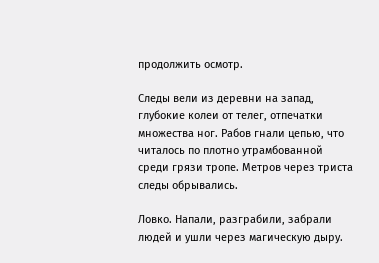продолжить осмотр.

Следы вели из деревни на запад, глубокие колеи от телег, отпечатки множества ног. Рабов гнали цепью, что читалось по плотно утрамбованной среди грязи тропе. Метров через триста следы обрывались.

Ловко. Напали, разграбили, забрали людей и ушли через магическую дыру.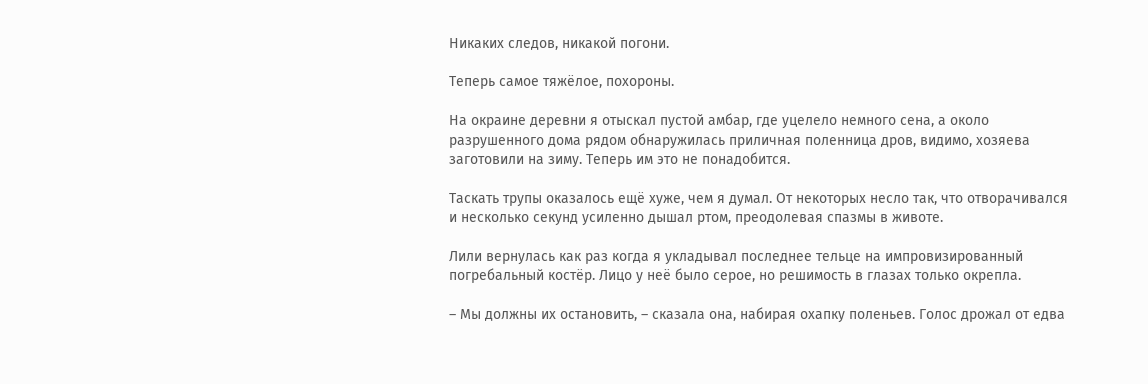Никаких следов, никакой погони.

Теперь самое тяжёлое, похороны.

На окраине деревни я отыскал пустой амбар, где уцелело немного сена, а около разрушенного дома рядом обнаружилась приличная поленница дров, видимо, хозяева заготовили на зиму. Теперь им это не понадобится.

Таскать трупы оказалось ещё хуже, чем я думал. От некоторых несло так, что отворачивался и несколько секунд усиленно дышал ртом, преодолевая спазмы в животе.

Лили вернулась как раз когда я укладывал последнее тельце на импровизированный погребальный костёр. Лицо у неё было серое, но решимость в глазах только окрепла.

– Мы должны их остановить, – сказала она, набирая охапку поленьев. Голос дрожал от едва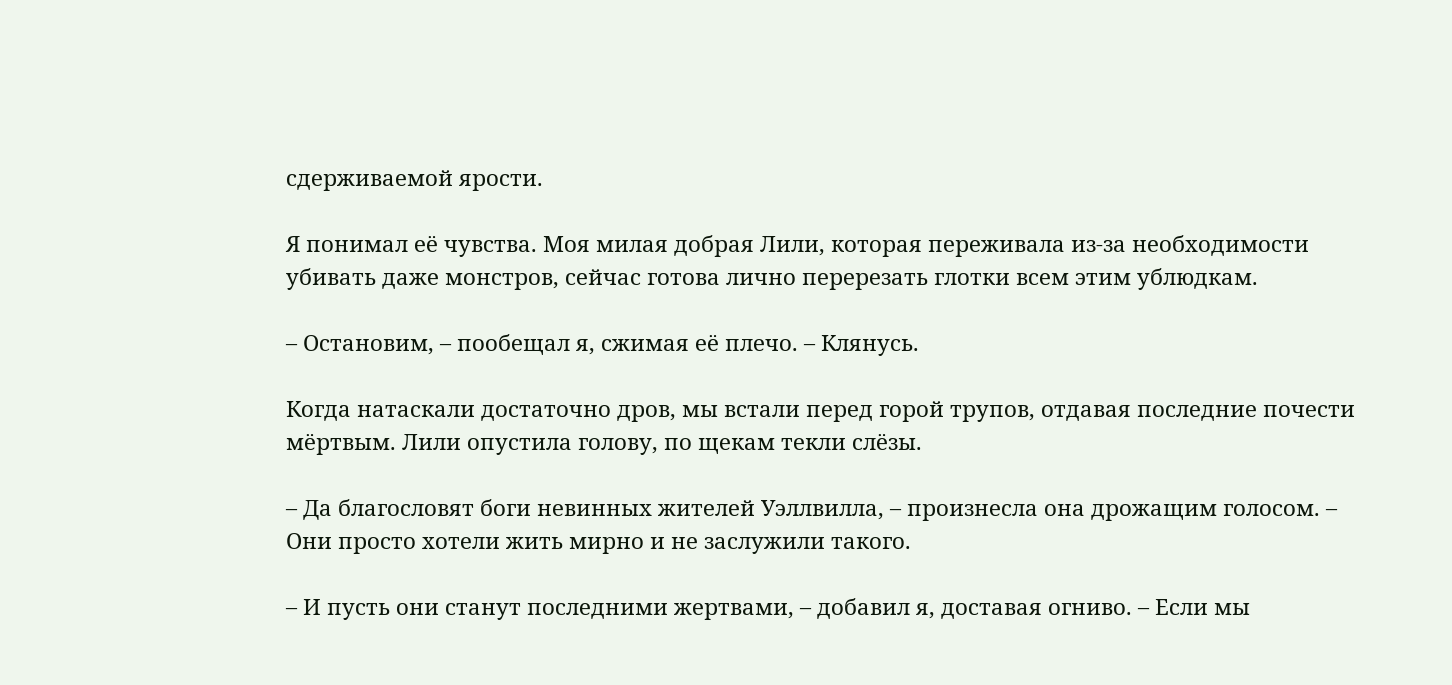сдерживаемой ярости.

Я понимал её чувства. Моя милая добрая Лили, которая переживала из-за необходимости убивать даже монстров, сейчас готова лично перерезать глотки всем этим ублюдкам.

– Остановим, – пообещал я, сжимая её плечо. – Клянусь.

Когда натаскали достаточно дров, мы встали перед горой трупов, отдавая последние почести мёртвым. Лили опустила голову, по щекам текли слёзы.

– Да благословят боги невинных жителей Уэллвилла, – произнесла она дрожащим голосом. – Они просто хотели жить мирно и не заслужили такого.

– И пусть они станут последними жертвами, – добавил я, доставая огниво. – Если мы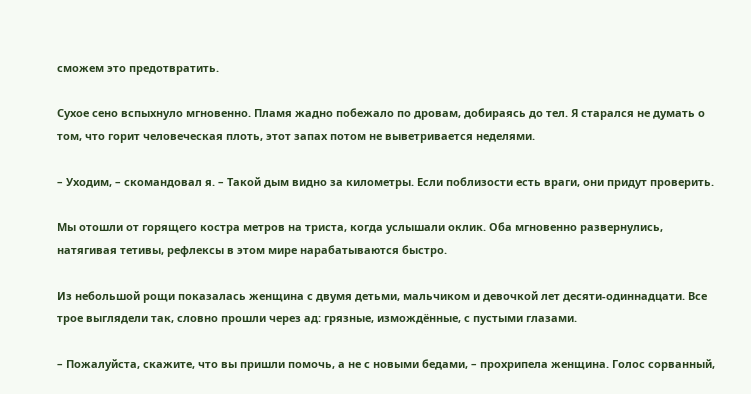сможем это предотвратить.

Сухое сено вспыхнуло мгновенно. Пламя жадно побежало по дровам, добираясь до тел. Я старался не думать о том, что горит человеческая плоть, этот запах потом не выветривается неделями.

– Уходим, – скомандовал я. – Такой дым видно за километры. Если поблизости есть враги, они придут проверить.

Мы отошли от горящего костра метров на триста, когда услышали оклик. Оба мгновенно развернулись, натягивая тетивы, рефлексы в этом мире нарабатываются быстро.

Из небольшой рощи показалась женщина с двумя детьми, мальчиком и девочкой лет десяти-одиннадцати. Все трое выглядели так, словно прошли через ад: грязные, измождённые, с пустыми глазами.

– Пожалуйста, скажите, что вы пришли помочь, а не с новыми бедами, – прохрипела женщина. Голос сорванный,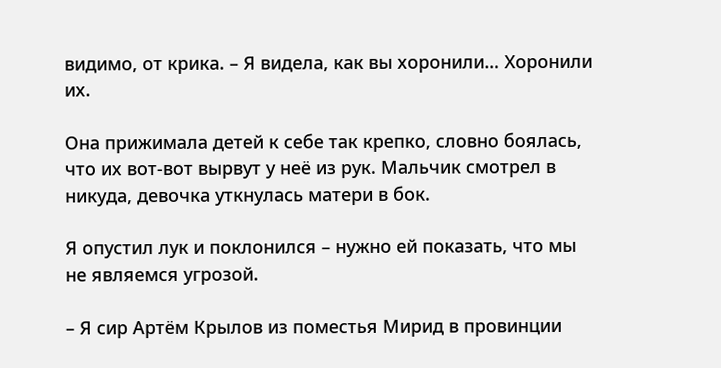видимо, от крика. – Я видела, как вы хоронили… Хоронили их.

Она прижимала детей к себе так крепко, словно боялась, что их вот-вот вырвут у неё из рук. Мальчик смотрел в никуда, девочка уткнулась матери в бок.

Я опустил лук и поклонился – нужно ей показать, что мы не являемся угрозой.

– Я сир Артём Крылов из поместья Мирид в провинции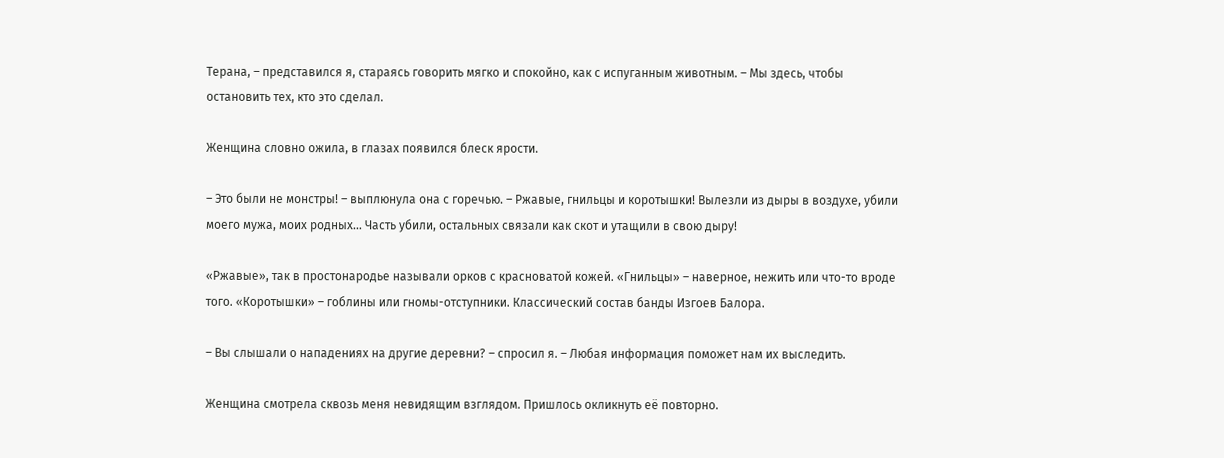Терана, – представился я, стараясь говорить мягко и спокойно, как с испуганным животным. – Мы здесь, чтобы остановить тех, кто это сделал.

Женщина словно ожила, в глазах появился блеск ярости.

– Это были не монстры! – выплюнула она с горечью. – Ржавые, гнильцы и коротышки! Вылезли из дыры в воздухе, убили моего мужа, моих родных… Часть убили, остальных связали как скот и утащили в свою дыру!

«Ржавые», так в простонародье называли орков с красноватой кожей. «Гнильцы» – наверное, нежить или что-то вроде того. «Коротышки» – гоблины или гномы-отступники. Классический состав банды Изгоев Балора.

– Вы слышали о нападениях на другие деревни? – спросил я. – Любая информация поможет нам их выследить.

Женщина смотрела сквозь меня невидящим взглядом. Пришлось окликнуть её повторно.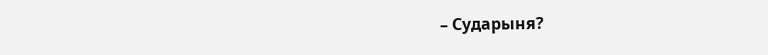– Сударыня?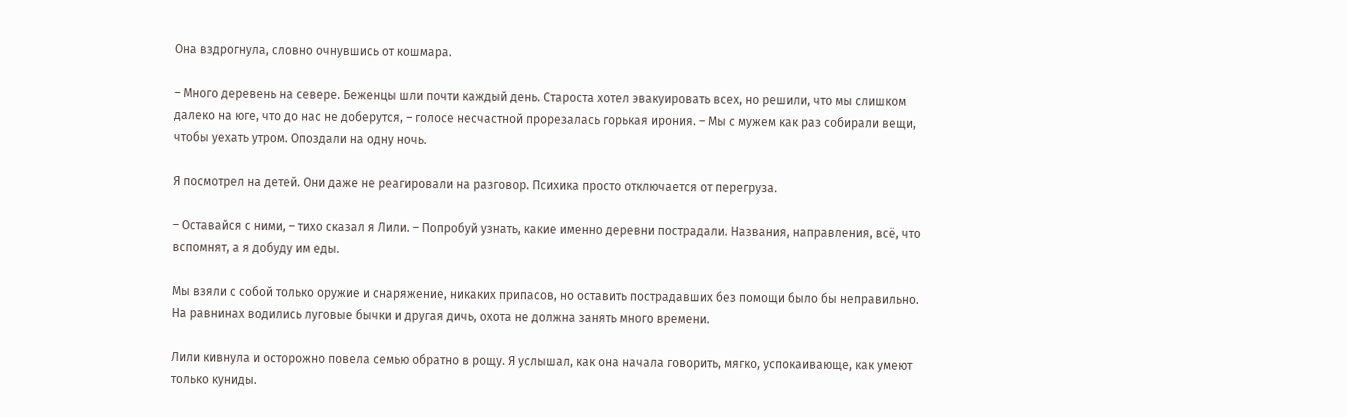Она вздрогнула, словно очнувшись от кошмара.

– Много деревень на севере. Беженцы шли почти каждый день. Староста хотел эвакуировать всех, но решили, что мы слишком далеко на юге, что до нас не доберутся, – голосе несчастной прорезалась горькая ирония. – Мы с мужем как раз собирали вещи, чтобы уехать утром. Опоздали на одну ночь.

Я посмотрел на детей. Они даже не реагировали на разговор. Психика просто отключается от перегруза.

– Оставайся с ними, – тихо сказал я Лили. – Попробуй узнать, какие именно деревни пострадали. Названия, направления, всё, что вспомнят, а я добуду им еды.

Мы взяли с собой только оружие и снаряжение, никаких припасов, но оставить пострадавших без помощи было бы неправильно. На равнинах водились луговые бычки и другая дичь, охота не должна занять много времени.

Лили кивнула и осторожно повела семью обратно в рощу. Я услышал, как она начала говорить, мягко, успокаивающе, как умеют только куниды.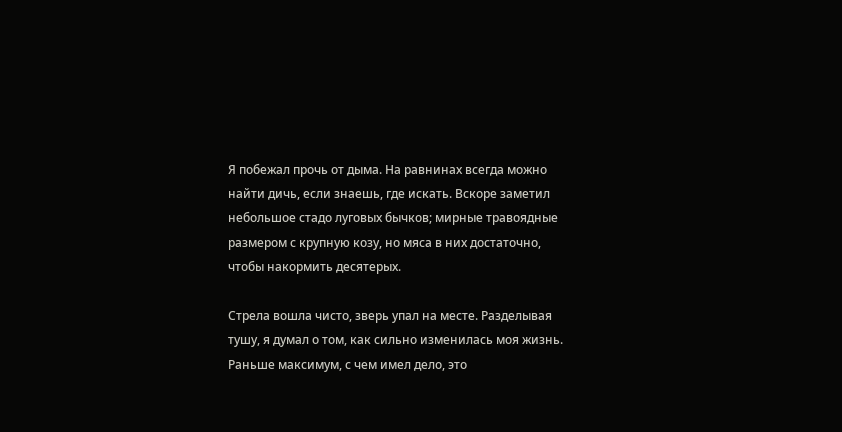Я побежал прочь от дыма. На равнинах всегда можно найти дичь, если знаешь, где искать. Вскоре заметил небольшое стадо луговых бычков; мирные травоядные размером с крупную козу, но мяса в них достаточно, чтобы накормить десятерых.

Стрела вошла чисто, зверь упал на месте. Разделывая тушу, я думал о том, как сильно изменилась моя жизнь. Раньше максимум, с чем имел дело, это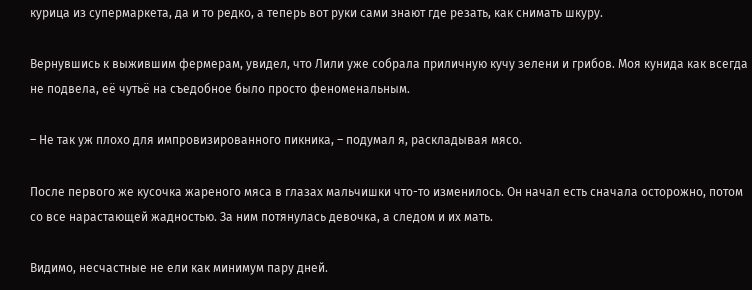курица из супермаркета, да и то редко, а теперь вот руки сами знают где резать, как снимать шкуру.

Вернувшись к выжившим фермерам, увидел, что Лили уже собрала приличную кучу зелени и грибов. Моя кунида как всегда не подвела, её чутьё на съедобное было просто феноменальным.

– Не так уж плохо для импровизированного пикника, – подумал я, раскладывая мясо.

После первого же кусочка жареного мяса в глазах мальчишки что-то изменилось. Он начал есть сначала осторожно, потом со все нарастающей жадностью. За ним потянулась девочка, а следом и их мать.

Видимо, несчастные не ели как минимум пару дней.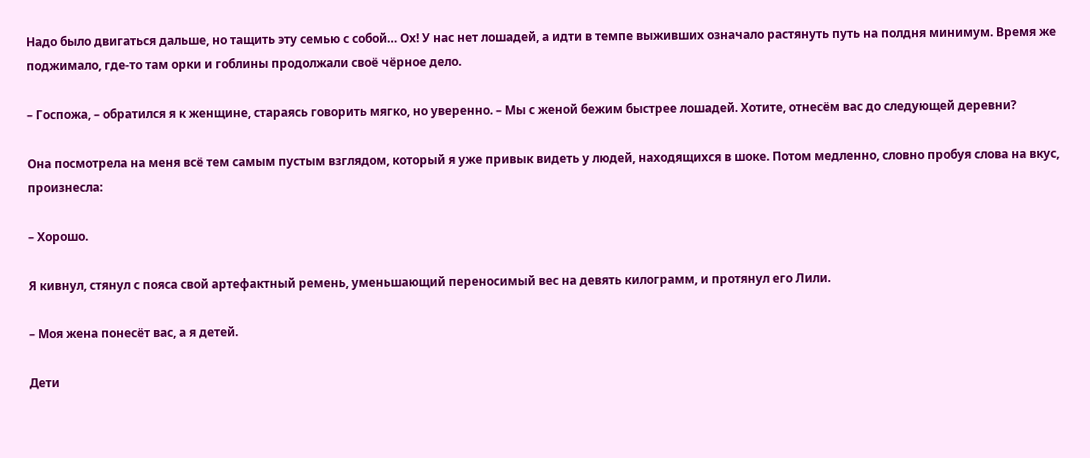Надо было двигаться дальше, но тащить эту семью с собой… Ох! У нас нет лошадей, а идти в темпе выживших означало растянуть путь на полдня минимум. Время же поджимало, где-то там орки и гоблины продолжали своё чёрное дело.

– Госпожа, – обратился я к женщине, стараясь говорить мягко, но уверенно. – Мы с женой бежим быстрее лошадей. Хотите, отнесём вас до следующей деревни?

Она посмотрела на меня всё тем самым пустым взглядом, который я уже привык видеть у людей, находящихся в шоке. Потом медленно, словно пробуя слова на вкус, произнесла:

– Хорошо.

Я кивнул, стянул с пояса свой артефактный ремень, уменьшающий переносимый вес на девять килограмм, и протянул его Лили.

– Моя жена понесёт вас, а я детей.

Дети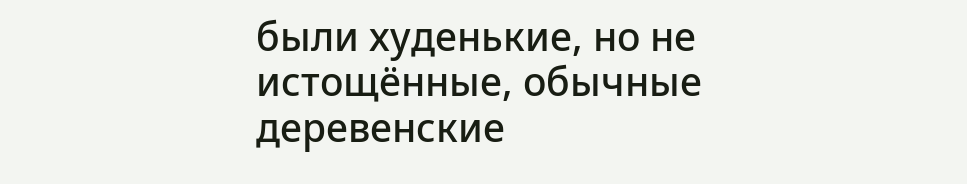были худенькие, но не истощённые, обычные деревенские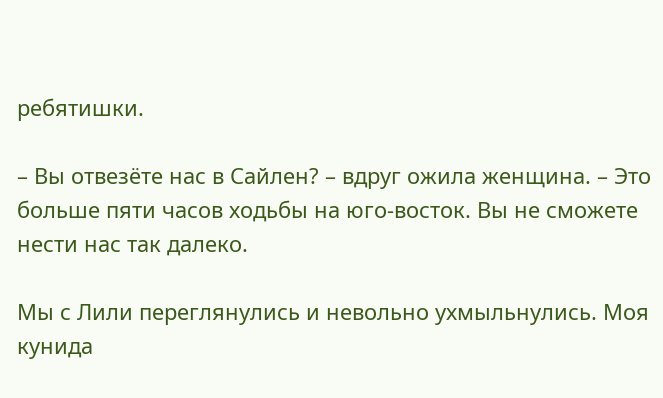ребятишки.

– Вы отвезёте нас в Сайлен? – вдруг ожила женщина. – Это больше пяти часов ходьбы на юго-восток. Вы не сможете нести нас так далеко.

Мы с Лили переглянулись и невольно ухмыльнулись. Моя кунида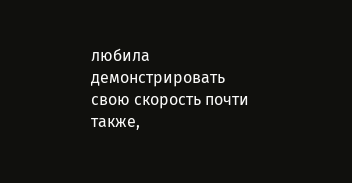любила демонстрировать свою скорость почти также,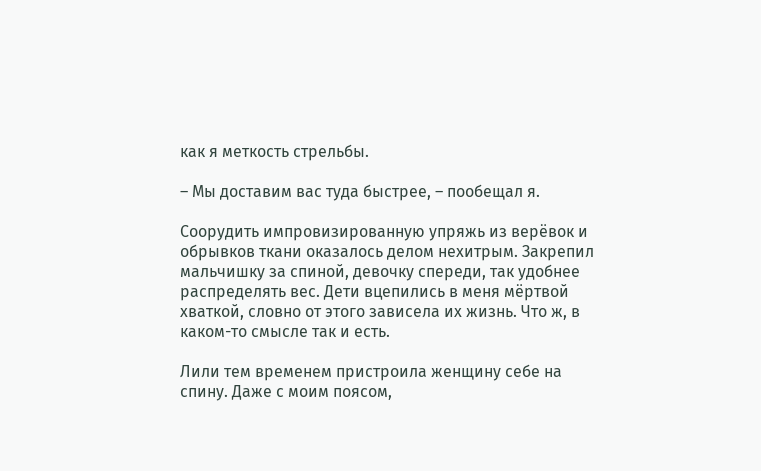как я меткость стрельбы.

– Мы доставим вас туда быстрее, – пообещал я.

Соорудить импровизированную упряжь из верёвок и обрывков ткани оказалось делом нехитрым. Закрепил мальчишку за спиной, девочку спереди, так удобнее распределять вес. Дети вцепились в меня мёртвой хваткой, словно от этого зависела их жизнь. Что ж, в каком-то смысле так и есть.

Лили тем временем пристроила женщину себе на спину. Даже с моим поясом,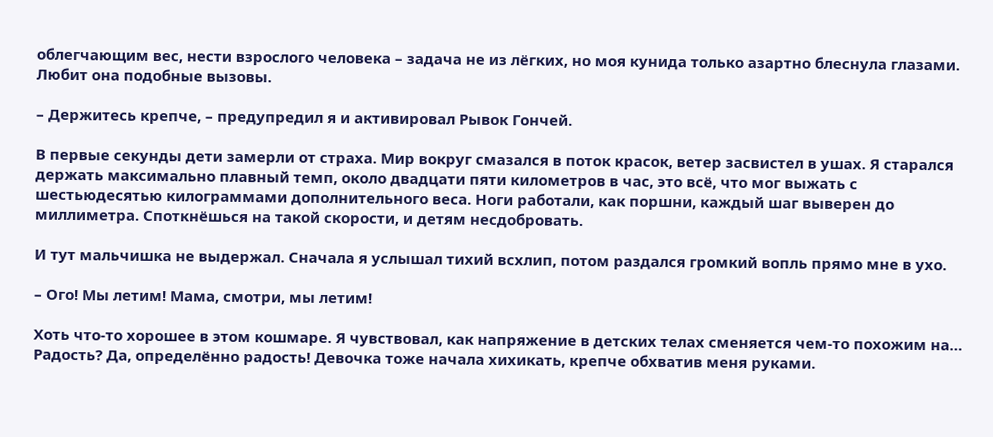облегчающим вес, нести взрослого человека – задача не из лёгких, но моя кунида только азартно блеснула глазами. Любит она подобные вызовы.

– Держитесь крепче, – предупредил я и активировал Рывок Гончей.

В первые секунды дети замерли от страха. Мир вокруг смазался в поток красок, ветер засвистел в ушах. Я старался держать максимально плавный темп, около двадцати пяти километров в час, это всё, что мог выжать с шестьюдесятью килограммами дополнительного веса. Ноги работали, как поршни, каждый шаг выверен до миллиметра. Споткнёшься на такой скорости, и детям несдобровать.

И тут мальчишка не выдержал. Сначала я услышал тихий всхлип, потом раздался громкий вопль прямо мне в ухо.

– Ого! Мы летим! Мама, смотри, мы летим!

Хоть что-то хорошее в этом кошмаре. Я чувствовал, как напряжение в детских телах сменяется чем-то похожим на… Радость? Да, определённо радость! Девочка тоже начала хихикать, крепче обхватив меня руками.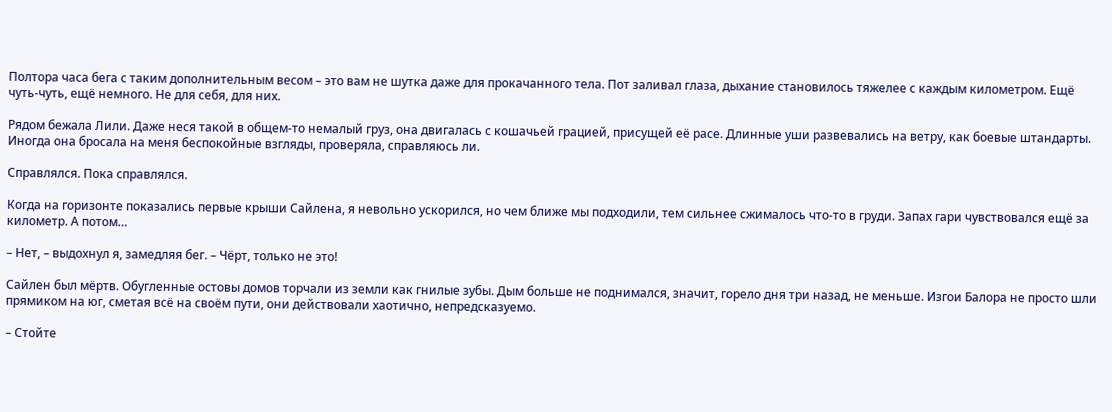Полтора часа бега с таким дополнительным весом – это вам не шутка даже для прокачанного тела. Пот заливал глаза, дыхание становилось тяжелее с каждым километром. Ещё чуть-чуть, ещё немного. Не для себя, для них.

Рядом бежала Лили. Даже неся такой в общем-то немалый груз, она двигалась с кошачьей грацией, присущей её расе. Длинные уши развевались на ветру, как боевые штандарты. Иногда она бросала на меня беспокойные взгляды, проверяла, справляюсь ли.

Справлялся. Пока справлялся.

Когда на горизонте показались первые крыши Сайлена, я невольно ускорился, но чем ближе мы подходили, тем сильнее сжималось что-то в груди. Запах гари чувствовался ещё за километр. А потом…

– Нет, – выдохнул я, замедляя бег. – Чёрт, только не это!

Сайлен был мёртв. Обугленные остовы домов торчали из земли как гнилые зубы. Дым больше не поднимался, значит, горело дня три назад, не меньше. Изгои Балора не просто шли прямиком на юг, сметая всё на своём пути, они действовали хаотично, непредсказуемо.

– Стойте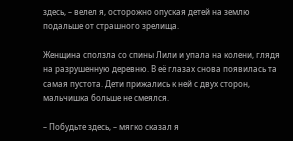здесь, – велел я, осторожно опуская детей на землю подальше от страшного зрелища.

Женщина сползла со спины Лили и упала на колени, глядя на разрушенную деревню. В её глазах снова появилась та самая пустота. Дети прижались к ней с двух сторон, мальчишка больше не смеялся.

– Побудьте здесь, – мягко сказал я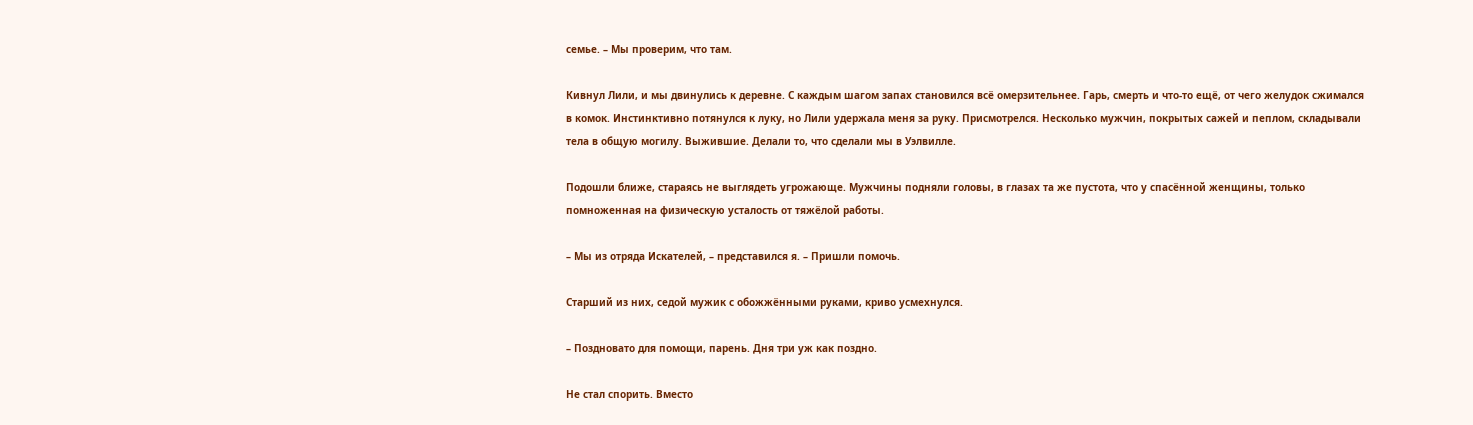семье. – Мы проверим, что там.

Кивнул Лили, и мы двинулись к деревне. С каждым шагом запах становился всё омерзительнее. Гарь, смерть и что-то ещё, от чего желудок сжимался в комок. Инстинктивно потянулся к луку, но Лили удержала меня за руку. Присмотрелся. Несколько мужчин, покрытых сажей и пеплом, складывали тела в общую могилу. Выжившие. Делали то, что сделали мы в Уэлвилле.

Подошли ближе, стараясь не выглядеть угрожающе. Мужчины подняли головы, в глазах та же пустота, что у спасённой женщины, только помноженная на физическую усталость от тяжёлой работы.

– Мы из отряда Искателей, – представился я. – Пришли помочь.

Старший из них, седой мужик с обожжёнными руками, криво усмехнулся.

– Поздновато для помощи, парень. Дня три уж как поздно.

Не стал спорить. Вместо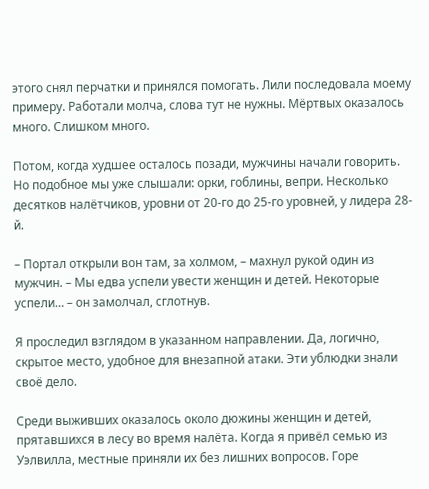этого снял перчатки и принялся помогать. Лили последовала моему примеру. Работали молча, слова тут не нужны. Мёртвых оказалось много. Слишком много.

Потом, когда худшее осталось позади, мужчины начали говорить. Но подобное мы уже слышали: орки, гоблины, вепри. Несколько десятков налётчиков, уровни от 20-го до 25-го уровней, у лидера 28-й.

– Портал открыли вон там, за холмом, – махнул рукой один из мужчин. – Мы едва успели увести женщин и детей. Некоторые успели… – он замолчал, сглотнув.

Я проследил взглядом в указанном направлении. Да, логично, скрытое место, удобное для внезапной атаки. Эти ублюдки знали своё дело.

Среди выживших оказалось около дюжины женщин и детей, прятавшихся в лесу во время налёта. Когда я привёл семью из Уэлвилла, местные приняли их без лишних вопросов. Горе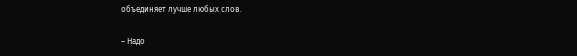объединяет лучше любых слов.

– Надо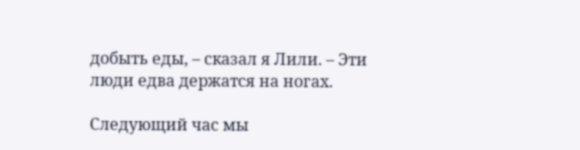добыть еды, – сказал я Лили. – Эти люди едва держатся на ногах.

Следующий час мы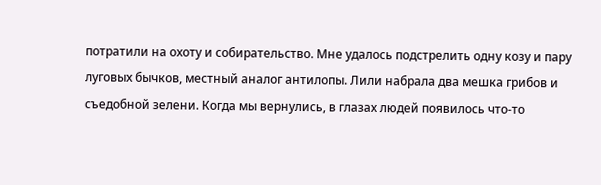потратили на охоту и собирательство. Мне удалось подстрелить одну козу и пару луговых бычков, местный аналог антилопы. Лили набрала два мешка грибов и съедобной зелени. Когда мы вернулись, в глазах людей появилось что-то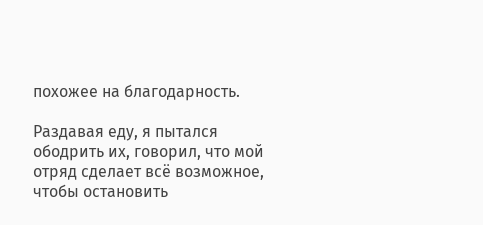похожее на благодарность.

Раздавая еду, я пытался ободрить их, говорил, что мой отряд сделает всё возможное, чтобы остановить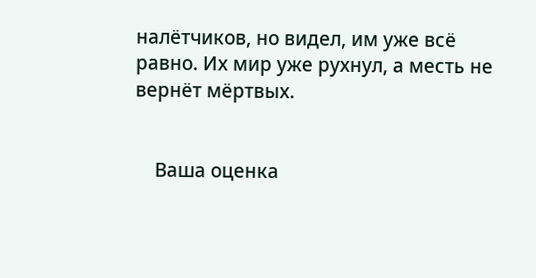налётчиков, но видел, им уже всё равно. Их мир уже рухнул, а месть не вернёт мёртвых.


    Ваша оценка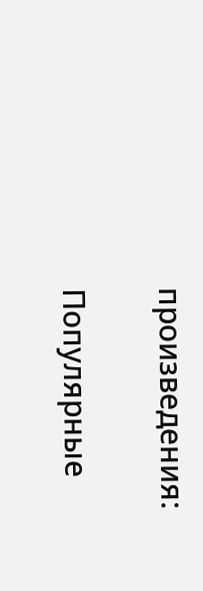произведения:

Популярные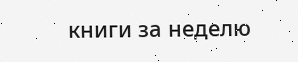книги за неделю